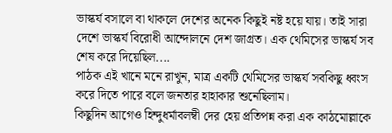ভাস্কর্য বসালে বা থাকলে দেশের অনেক কিছুই নষ্ট হয়ে যায়। তাই সারা দেশে ভাস্কর্য বিরোধী আন্দোলনে দেশ জাগ্রত। এক থেমিসের ভাস্কর্য সব শেষ করে দিয়েছিল....
পাঠক এই খানে মনে রাখুন, মাত্র একটি থেমিসের ভাস্কর্য সবকিছু ধ্বংস করে দিতে পারে বলে জনতার হাহাকার শুনেছিলাম।
কিছুদিন আগেও হিন্দুধর্মাবলম্বী দের হেয় প্রতিপন্ন করা এক কাঠমোল্লাকে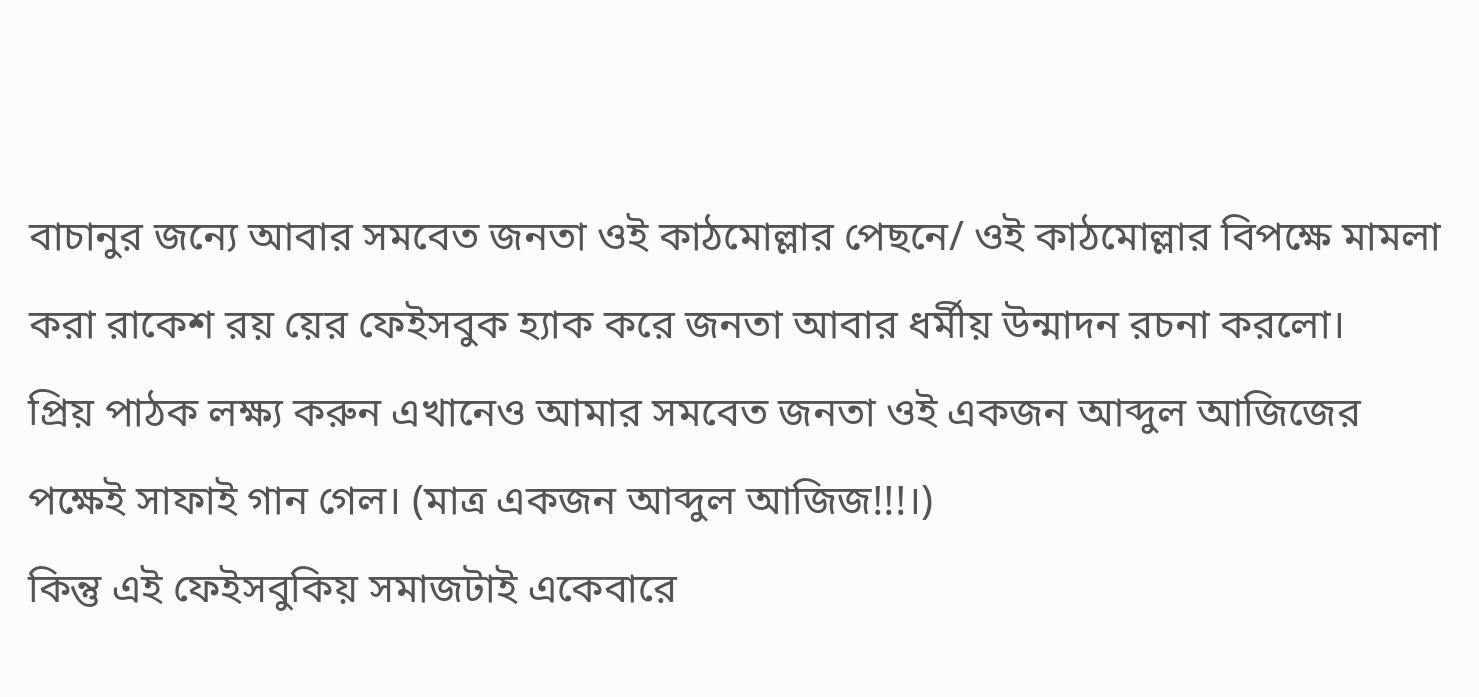বাচানুর জন্যে আবার সমবেত জনতা ওই কাঠমোল্লার পেছনে/ ওই কাঠমোল্লার বিপক্ষে মামলা করা রাকেশ রয় য়ের ফেইসবুক হ্যাক করে জনতা আবার ধর্মীয় উন্মাদন রচনা করলো।
প্রিয় পাঠক লক্ষ্য করুন এখানেও আমার সমবেত জনতা ওই একজন আব্দুল আজিজের পক্ষেই সাফাই গান গেল। (মাত্র একজন আব্দুল আজিজ!!!।)
কিন্তু এই ফেইসবুকিয় সমাজটাই একেবারে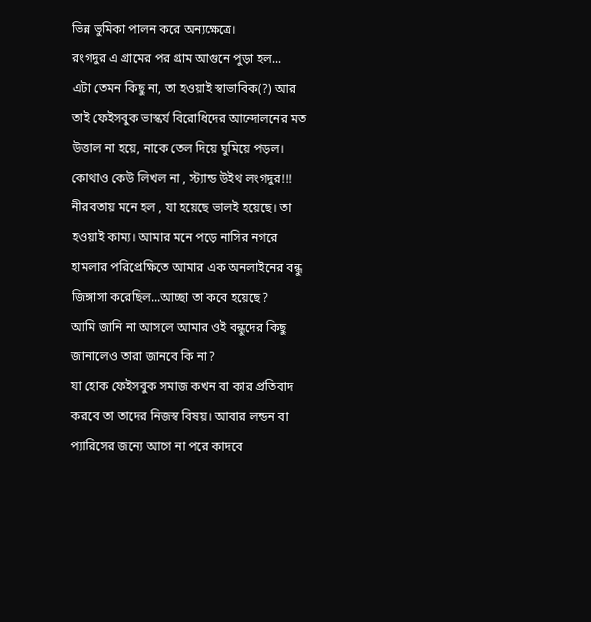ভিন্ন ভুমিকা পালন করে অন্যক্ষেত্রে।
রংগদুর এ গ্রামের পর গ্রাম আগুনে পুড়া হল...
এটা তেমন কিছু না, তা হওয়াই স্বাভাবিক(?) আর তাই ফেইসবুক ভাস্কর্য বিরোধিদের আন্দোলনের মত উত্তাল না হয়ে, নাকে তেল দিয়ে ঘুমিয়ে পড়ল। কোথাও কেউ লিখল না , স্ট্যান্ড উইথ লংগদুর!!!
নীরবতায় মনে হল , যা হয়েছে ভালই হয়েছে। তা হওয়াই কাম্য। আমার মনে পড়ে নাসির নগরে হামলার পরিপ্রেক্ষিতে আমার এক অনলাইনের বন্ধু জিঙ্গাসা করেছিল...আচ্ছা তা কবে হয়েছে?
আমি জানি না আসলে আমার ওই বন্ধুদের কিছু জানালেও তারা জানবে কি না?
যা হোক ফেইসবুক সমাজ কখন বা কার প্রতিবাদ করবে তা তাদের নিজস্ব বিষয়। আবার লন্ডন বা প্যারিসের জন্যে আগে না পরে কাদবে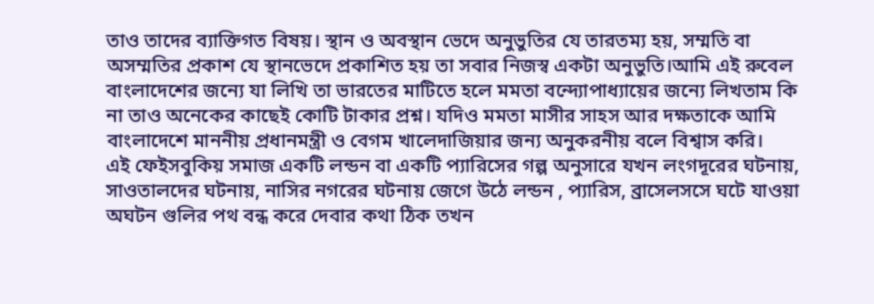তাও তাদের ব্যাক্তিগত বিষয়। স্থান ও অবস্থান ভেদে অনুভুতির যে তারতম্য হয়, সম্মতি বা অসম্মতির প্রকাশ যে স্থানভেদে প্রকাশিত হয় তা সবার নিজস্ব একটা অনুভুতি।আমি এই রুবেল বাংলাদেশের জন্যে যা লিখি তা ভারতের মাটিতে হলে মমতা বন্দ্যোপাধ্যায়ের জন্যে লিখতাম কি না তাও অনেকের কাছেই কোটি টাকার প্রশ্ন। যদিও মমতা মাসীর সাহস আর দক্ষতাকে আমি বাংলাদেশে মাননীয় প্রধানমন্ত্রী ও বেগম খালেদাজিয়ার জন্য অনুকরনীয় বলে বিশ্বাস করি।
এই ফেইসবুকিয় সমাজ একটি লন্ডন বা একটি প্যারিসের গল্প অনুসারে যখন লংগদূরের ঘটনায়, সাওতালদের ঘটনায়, নাসির নগরের ঘটনায় জেগে উঠে লন্ডন , প্যারিস, ব্রাসেলসসে ঘটে যাওয়া অঘটন গুলির পথ বন্ধ করে দেবার কথা ঠিক তখন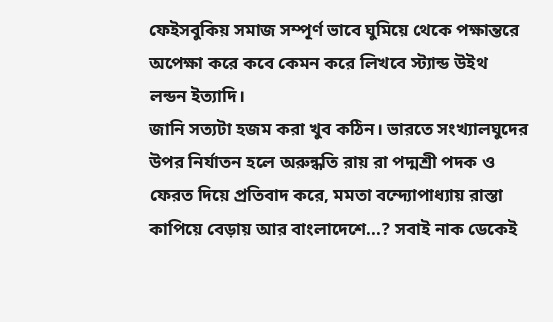ফেইসবুকিয় সমাজ সম্পূর্ণ ভাবে ঘুমিয়ে থেকে পক্ষান্তরে অপেক্ষা করে কবে কেমন করে লিখবে স্ট্যান্ড উইথ লন্ডন ইত্যাদি।
জানি সত্যটা হজম করা খুব কঠিন। ভারতে সংখ্যালঘুদের উপর নির্যাতন হলে অরুন্ধতি রায় রা পদ্মশ্রী পদক ও ফেরত দিয়ে প্রতিবাদ করে, মমতা বন্দ্যোপাধ্যায় রাস্তা কাপিয়ে বেড়ায় আর বাংলাদেশে...? সবাই নাক ডেকেই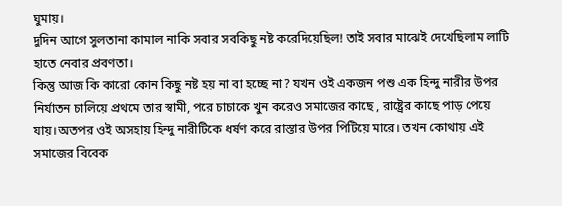ঘুমায়।
দুদিন আগে সুলতানা কামাল নাকি সবার সবকিছু নষ্ট করেদিয়েছিল! তাই সবার মাঝেই দেখেছিলাম লাটি হাতে নেবার প্রবণতা।
কিন্তু আজ কি কারো কোন কিছু নষ্ট হয় না বা হচ্ছে না? যখন ওই একজন পশু এক হিন্দু নারীর উপর নির্যাতন চালিয়ে প্রথমে তার স্বামী, পরে চাচাকে খুন করেও সমাজের কাছে , রাষ্ট্রের কাছে পাড় পেয়ে যায়।অতপর ওই অসহায় হিন্দু নারীটিকে ধর্ষণ করে রাস্তার উপর পিটিয়ে মারে। তখন কোথায় এই সমাজের বিবেক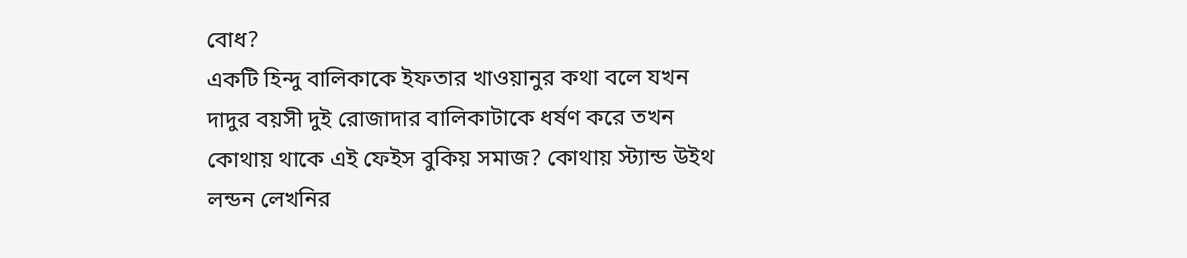বোধ?
একটি হিন্দু বালিকাকে ইফতার খাওয়ানুর কথা বলে যখন দাদুর বয়সী দুই রোজাদার বালিকাটাকে ধর্ষণ করে তখন কোথায় থাকে এই ফেইস বুকিয় সমাজ? কোথায় স্ট্যান্ড উইথ লন্ডন লেখনির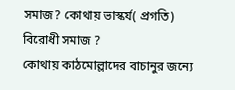সমাজ? কোথায় ভাস্কর্য( প্রগতি) বিরোধী সমাজ ?
কোথায় কাঠমোল্লাদের বাচানুর জন্যে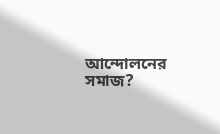আন্দোলনের সমাজ?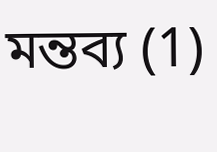মন্তব্য (1)